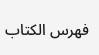فهرس الكتاب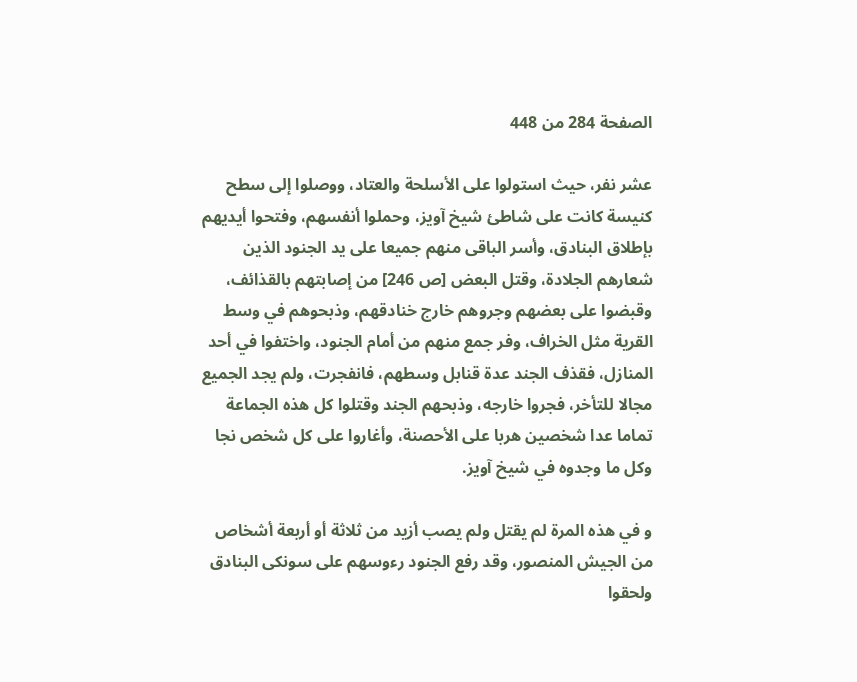الصفحة 284 من 448

عشر نفر، حيث استولوا على الأسلحة والعتاد، ووصلوا إلى سطح كنيسة كانت على شاطئ شيخ آويز، وحملوا أنفسهم، وفتحوا أيديهم بإطلاق البنادق، وأسر الباقى منهم جميعا على يد الجنود الذين شعارهم الجلادة، وقتل البعض [ص 246] من إصابتهم بالقذائف، وقبضوا على بعضهم وجروهم خارج خنادقهم، وذبحوهم في وسط القرية مثل الخراف، وفر جمع منهم من أمام الجنود، واختفوا في أحد المنازل، فقذف الجند عدة قنابل وسطهم، فانفجرت، ولم يجد الجميع مجالا للتأخر، فجروا خارجه، وذبحهم الجند وقتلوا كل هذه الجماعة تماما عدا شخصين هربا على الأحصنة، وأغاروا على كل شخص نجا وكل ما وجدوه في شيخ آويز.

و في هذه المرة لم يقتل ولم يصب أزيد من ثلاثة أو أربعة أشخاص من الجيش المنصور، وقد رفع الجنود رءوسهم على سونكى البنادق ولحقوا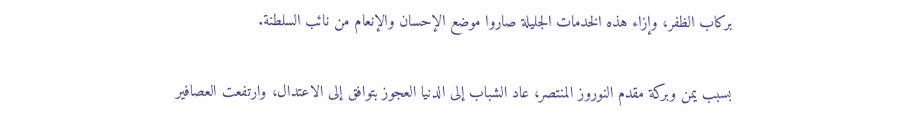بركاب الظفر، وإزاء هذه الخدمات الجليلة صاروا موضع الإحسان والإنعام من نائب السلطنة.

بسبب يمن وبركة مقدم النوروز المنتصر، عاد الشباب إلى الدنيا العجوز بتوافق إلى الاعتدال، وارتفعت العصافير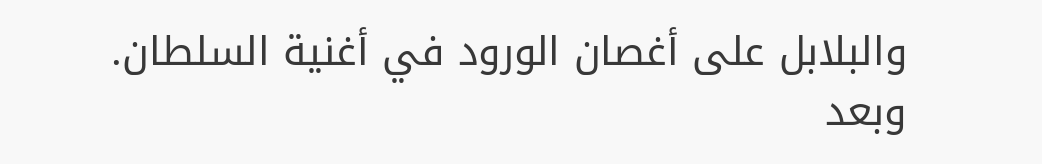والبلابل على أغصان الورود في أغنية السلطان. وبعد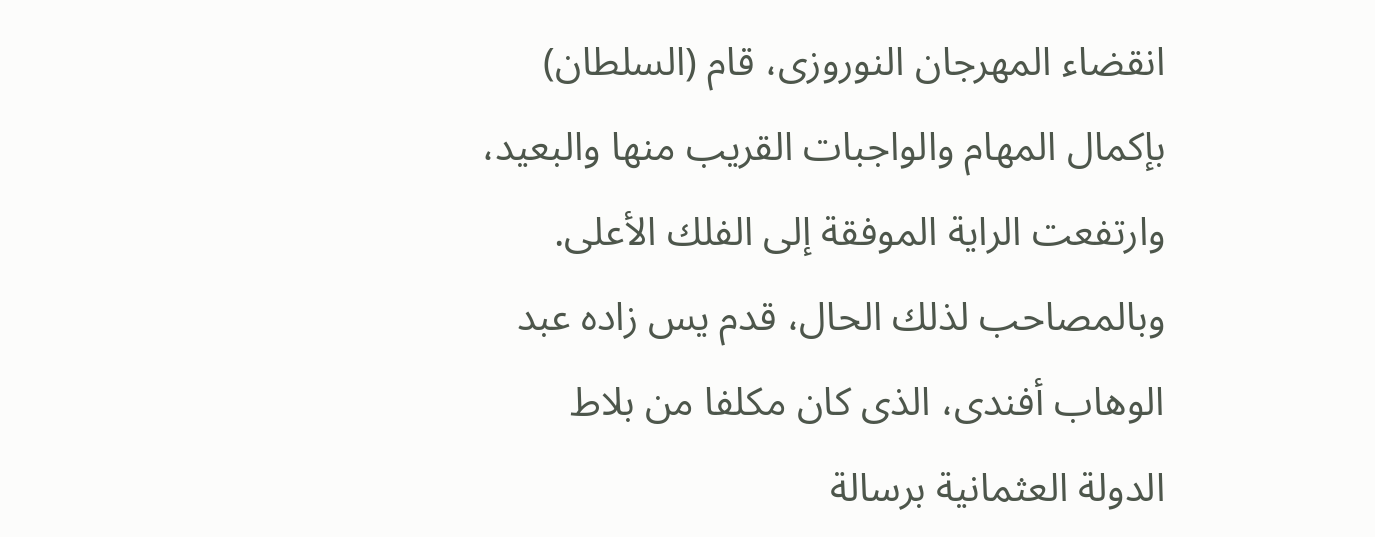انقضاء المهرجان النوروزى، قام (السلطان) بإكمال المهام والواجبات القريب منها والبعيد، وارتفعت الراية الموفقة إلى الفلك الأعلى. وبالمصاحب لذلك الحال، قدم يس زاده عبد الوهاب أفندى، الذى كان مكلفا من بلاط الدولة العثمانية برسالة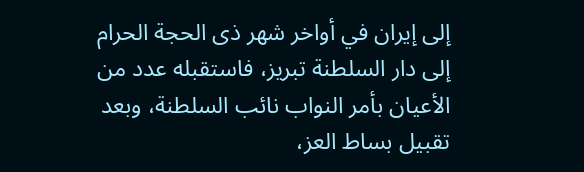إلى إيران في أواخر شهر ذى الحجة الحرام إلى دار السلطنة تبريز، فاستقبله عدد من الأعيان بأمر النواب نائب السلطنة، وبعد تقبيل بساط العز،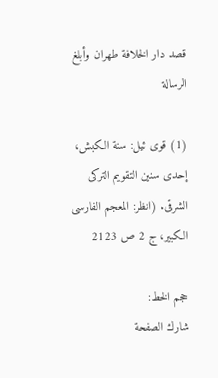قصد دار الخلافة طهران وأبلغ الرسالة

(1) قوى ئيل: سنة الكبش، إحدى سنين التقويم التركى الشرقى. (انظر: المعجم الفارسى الكبير، ج 2 ص 2123

حجم الخط:
شارك الصفحة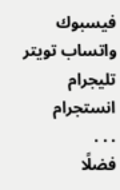فيسبوك واتساب تويتر تليجرام انستجرام
. . .
فضلًا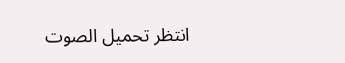انتظر تحميل الصوت